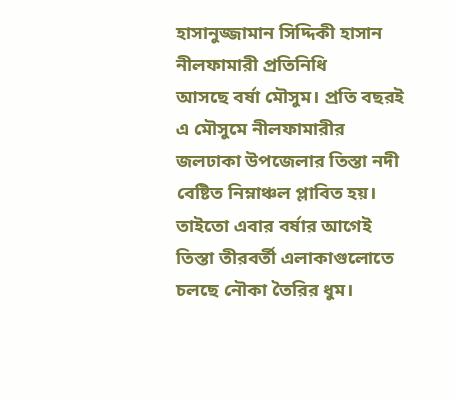হাসানুজ্জামান সিদ্দিকী হাসান
নীলফামারী প্রতিনিধি
আসছে বর্ষা মৌসুম। প্রতি বছরই এ মৌসুমে নীলফামারীর জলঢাকা উপজেলার তিস্তা নদী বেষ্টিত নিম্নাঞ্চল প্লাবিত হয়। তাইতো এবার বর্ষার আগেই তিস্তা তীরবর্তী এলাকাগুলোতে চলছে নৌকা তৈরির ধুম।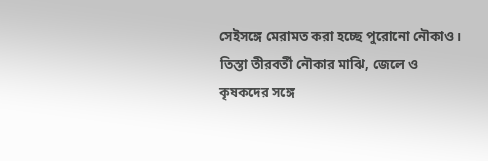সেইসঙ্গে মেরামত করা হচ্ছে পুরোনো নৌকাও। তিস্তা তীরবর্তী নৌকার মাঝি, জেলে ও কৃষকদের সঙ্গে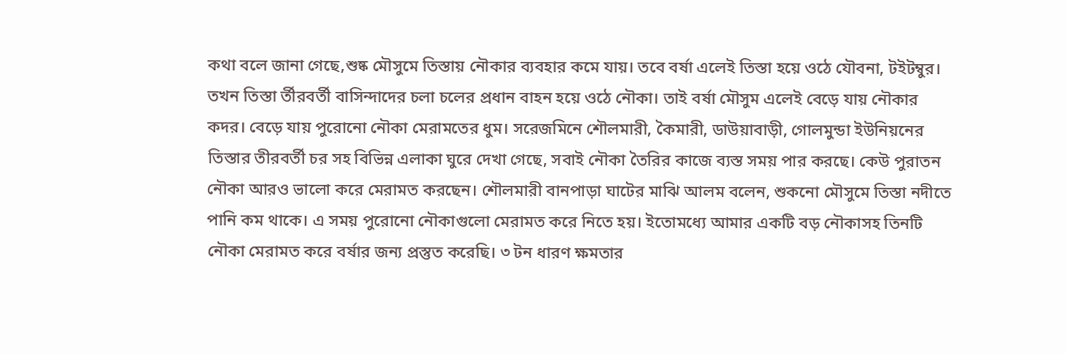কথা বলে জানা গেছে,শুষ্ক মৌসুমে তিস্তায় নৌকার ব্যবহার কমে যায়। তবে বর্ষা এলেই তিস্তা হয়ে ওঠে যৌবনা, টইটম্বুর। তখন তিস্তা র্তীরবর্তী বাসিন্দাদের চলা চলের প্রধান বাহন হয়ে ওঠে নৌকা। তাই বর্ষা মৌসুম এলেই বেড়ে যায় নৌকার কদর। বেড়ে যায় পুরোনো নৌকা মেরামতের ধুম। সরেজমিনে শৌলমারী, কৈমারী, ডাউয়াবাড়ী, গোলমুন্ডা ইউনিয়নের তিস্তার তীরবর্তী চর সহ বিভিন্ন এলাকা ঘুরে দেখা গেছে, সবাই নৌকা তৈরির কাজে ব্যস্ত সময় পার করছে। কেউ পুরাতন নৌকা আরও ভালো করে মেরামত করছেন। শৌলমারী বানপাড়া ঘাটের মাঝি আলম বলেন, শুকনো মৌসুমে তিস্তা নদীতে পানি কম থাকে। এ সময় পুরোনো নৌকাগুলো মেরামত করে নিতে হয়। ইতোমধ্যে আমার একটি বড় নৌকাসহ তিনটি নৌকা মেরামত করে বর্ষার জন্য প্রস্তুত করেছি। ৩ টন ধারণ ক্ষমতার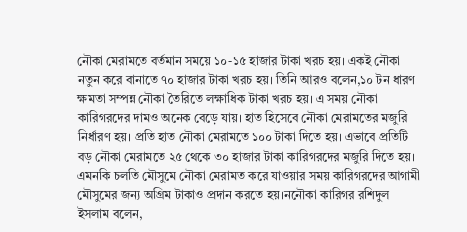নৌকা মেরামতে বর্তমান সময়ে ১০-১৫ হাজার টাকা খরচ হয়। একই নৌকা নতুন করে বানাতে ৭০ হাজার টাকা খরচ হয়। তিনি আরও বলেন,১০ টন ধারণ ক্ষমতা সম্পন্ন নৌকা তৈরিতে লক্ষাধিক টাকা খরচ হয়। এ সময় নৌকা কারিগরদের দামও অনেক বেড়ে যায়। হাত হিসেবে নৌকা মেরামতের মজুরি নির্ধারণ হয়। প্রতি হাত নৌকা মেরামতে ১০০ টাকা দিতে হয়। এভাবে প্রতিটি বড় নৌকা মেরামতে ২৫ থেকে ৩০ হাজার টাকা কারিগরদের মজুরি দিতে হয়। এমনকি চলতি মৌসুমে নৌকা মেরামত করে যাওয়ার সময় কারিগরদের আগামী মৌসুমের জন্য অগ্রিম টাকাও প্রদান করতে হয়।ননৌকা কারিগর রশিদুল ইসলাম বলেন,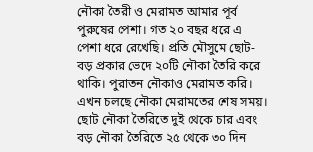নৌকা তৈরী ও মেরামত আমার পূর্ব পুরুষের পেশা। গত ২০ বছর ধরে এ পেশা ধরে রেখেছি। প্রতি মৌসুমে ছোট-বড় প্রকার ভেদে ২০টি নৌকা তৈরি করে থাকি। পুরাতন নৌকাও মেরামত করি। এখন চলছে নৌকা মেরামতের শেষ সময়। ছোট নৌকা তৈরিতে দুই থেকে চার এবং বড় নৌকা তৈরিতে ২৫ থেকে ৩০ দিন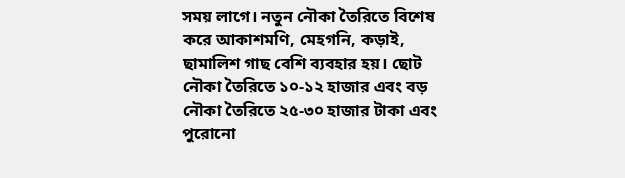সময় লাগে। নতুন নৌকা তৈরিতে বিশেষ করে আকাশমণি, মেহগনি, কড়াই, ছামালিশ গাছ বেশি ব্যবহার হয়। ছোট নৌকা তৈরিতে ১০-১২ হাজার এবং বড় নৌকা তৈরিতে ২৫-৩০ হাজার টাকা এবং পুরোনো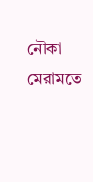নৌকা মেরামতে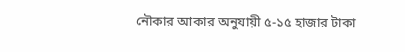নৌকার আকার অনুযায়ী ৫-১৫ হাজার টাকা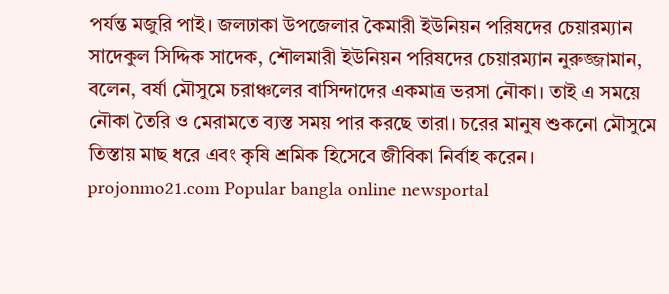পর্যন্ত মজুরি পাই। জলঢাকা উপজেলার কৈমারী ইউনিয়ন পরিষদের চেয়ারম্যান সাদেকুল সিদ্দিক সাদেক, শৌলমারী ইউনিয়ন পরিষদের চেয়ারম্যান নুরুজ্জামান, বলেন, বর্ষা মৌসুমে চরাঞ্চলের বাসিন্দাদের একমাত্র ভরসা নৌকা। তাই এ সময়ে নৌকা তৈরি ও মেরামতে ব্যস্ত সময় পার করছে তারা। চরের মানুষ শুকনো মৌসুমে তিস্তায় মাছ ধরে এবং কৃষি শ্রমিক হিসেবে জীবিকা নির্বাহ করেন।
projonmo21.com Popular bangla online newsportal